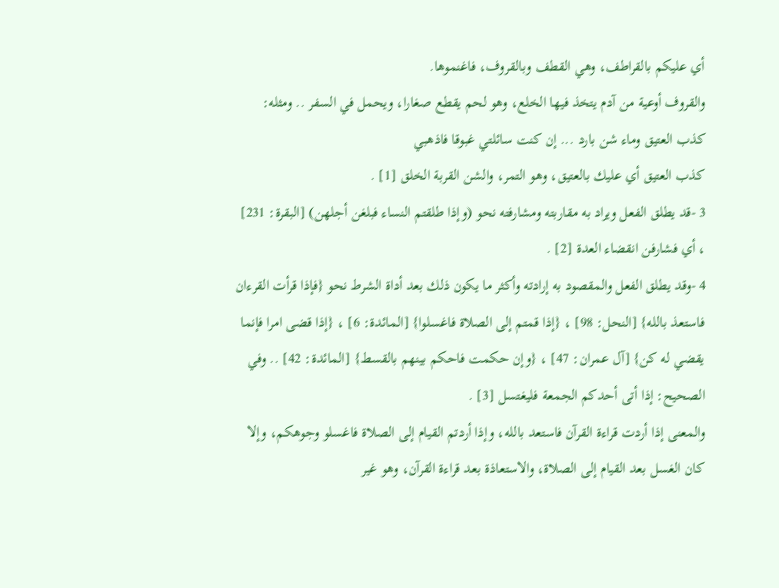أي عليكم بالقراطف، وهي القطف وبالقروف، فاغنموها.
والقروف أوعية من آدم يتخذ فيها الخلع، وهو لحم يقطع صغارا، ويحمل في السفر .. ومثله:
كذب العتيق وماء شن بارد ... إن كنت سائلتي غبوقا فاذهبي
كذب العتيق أي عليك بالعتيق، وهو التمر، والشن القربة الخلق [1] .
3 -قد يطلق الفعل ويراد به مقاربته ومشارفته نحو (وإذا طلقتم النساء فبلغن أجلهن) [البقرة: 231] ، أي فشارفن انقضاء العدة [2] .
4 -وقد يطلق الفعل والمقصود به إرادته وأكثر ما يكون ذلك بعد أداة الشرط نحو {فإذا قرأت القرءان فاستعذ بالله} [النحل: 98] ، {إذا قمتم إلى الصلاة فاغسلوا} [المائدة: 6] ، {إذا قضى امرا فإنما يقضي له كن} [آل عمران: 47] ، {وإن حكمت فاحكم بينهم بالقسط} [المائدة: 42] .. وفي الصحيح: إذا أتى أحدكم الجمعة فليغتسل [3] .
والمعنى إذا أردت قراءة القرآن فاستعد بالله، وإذا أردتم القيام إلى الصلاة فاغسلو وجوهكم، وإلا كان الغسل بعد القيام إلى الصلاة، والاستعاذة بعد قراءة القرآن، وهو غير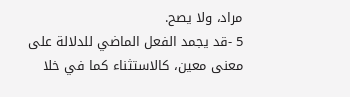مراد، ولا يصح.
5 -قد يجمد الفعل الماضي للدلالة على معنى معين، كالاستثناء كما في خلا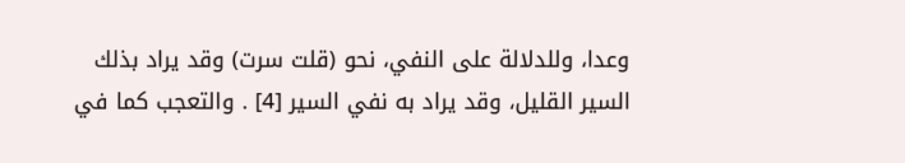وعدا، وللدلالة على النفي، نحو (قلت سرت) وقد يراد بذلك السير القليل، وقد يراد به نفي السير [4] . والتعجب كما في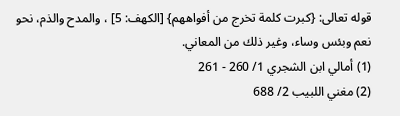قوله تعالى: {كبرت كلمة تخرج من أفواههم} [الكهف: 5] ، والمدح والذم، نحو نعم وبئس وساء، وغير ذلك من المعاني.
(1) أمالي ابن الشجري 1/ 260 - 261
(2) مغني اللبيب 2/ 688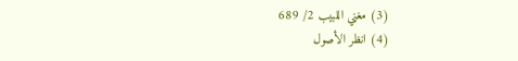(3) مغني اللبيب 2/ 689
(4) انظر الأصول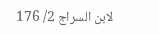لابن السراج 2/ 176